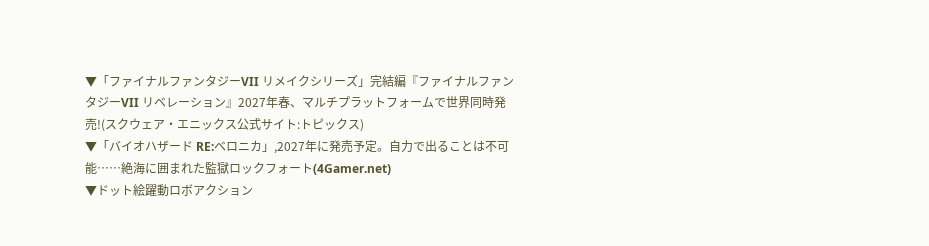▼「ファイナルファンタジーVII リメイクシリーズ」完結編『ファイナルファンタジーVII リベレーション』2027年春、マルチプラットフォームで世界同時発売!(スクウェア・エニックス公式サイト:トピックス)
▼「バイオハザード RE:ベロニカ」,2027年に発売予定。自力で出ることは不可能……絶海に囲まれた監獄ロックフォート(4Gamer.net)
▼ドット絵躍動ロボアクション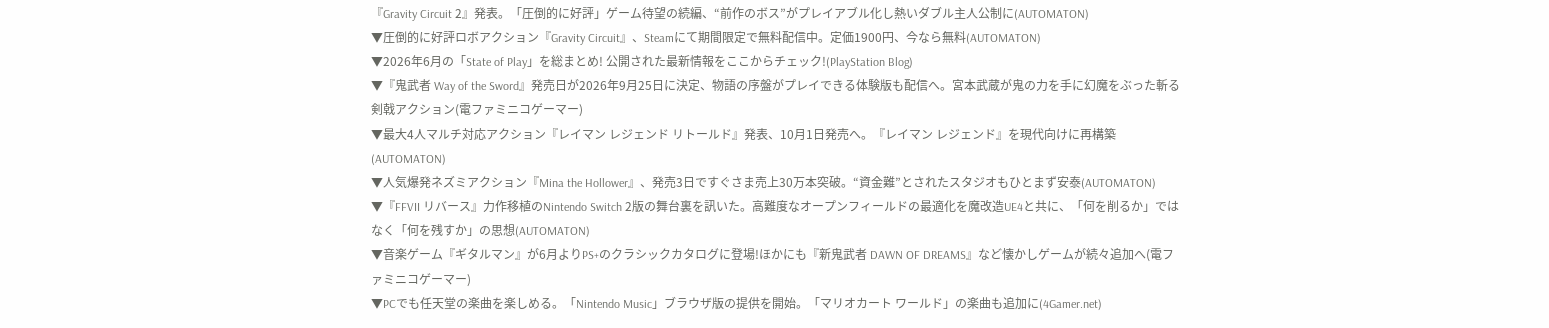『Gravity Circuit 2』発表。「圧倒的に好評」ゲーム待望の続編、“前作のボス”がプレイアブル化し熱いダブル主人公制に(AUTOMATON)
▼圧倒的に好評ロボアクション『Gravity Circuit』、Steamにて期間限定で無料配信中。定価1900円、今なら無料(AUTOMATON)
▼2026年6月の「State of Play」を総まとめ! 公開された最新情報をここからチェック!(PlayStation Blog)
▼『鬼武者 Way of the Sword』発売日が2026年9月25日に決定、物語の序盤がプレイできる体験版も配信へ。宮本武蔵が鬼の力を手に幻魔をぶった斬る剣戟アクション(電ファミニコゲーマー)
▼最大4人マルチ対応アクション『レイマン レジェンド リトールド』発表、10月1日発売へ。『レイマン レジェンド』を現代向けに再構築(AUTOMATON)
▼人気爆発ネズミアクション『Mina the Hollower』、発売3日ですぐさま売上30万本突破。“資金難”とされたスタジオもひとまず安泰(AUTOMATON)
▼『FFVII リバース』力作移植のNintendo Switch 2版の舞台裏を訊いた。高難度なオープンフィールドの最適化を魔改造UE4と共に、「何を削るか」ではなく「何を残すか」の思想(AUTOMATON)
▼音楽ゲーム『ギタルマン』が6月よりPS+のクラシックカタログに登場!ほかにも『新鬼武者 DAWN OF DREAMS』など懐かしゲームが続々追加へ(電ファミニコゲーマー)
▼PCでも任天堂の楽曲を楽しめる。「Nintendo Music」ブラウザ版の提供を開始。「マリオカート ワールド」の楽曲も追加に(4Gamer.net)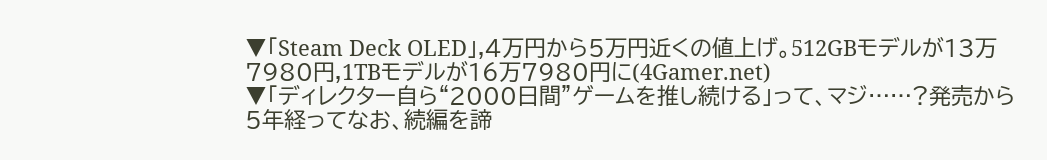▼「Steam Deck OLED」,4万円から5万円近くの値上げ。512GBモデルが13万7980円,1TBモデルが16万7980円に(4Gamer.net)
▼「ディレクター自ら“2000日間”ゲームを推し続ける」って、マジ……?発売から5年経ってなお、続編を諦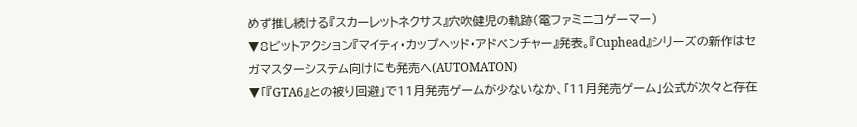めず推し続ける『スカーレットネクサス』穴吹健児の軌跡(電ファミニコゲーマー)
▼8ビットアクション『マイティ・カップヘッド・アドベンチャー』発表。『Cuphead』シリーズの新作はセガマスターシステム向けにも発売へ(AUTOMATON)
▼「『GTA6』との被り回避」で11月発売ゲームが少ないなか、「11月発売ゲーム」公式が次々と存在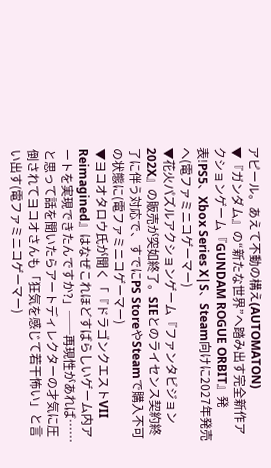アピール。あえて不動の構え(AUTOMATON)
▼『ガンダム』の“新たな世界”へ踏み出す完全新作アクションゲーム『GUNDAM ROGUE ORBIT』発表!PS5、Xbox Series X|S、Steam向けに2027年発売へ(電ファミニコゲーマー)
▼花火パズルアクションゲーム『ファンタビジョン202X』の販売が突如終了。SIEとのライセンス契約終了に伴う対応で、すでにPS StoreやSteamで購入不可の状態に(電ファミニコゲーマー)
▼ヨコオタロウ氏が聞く「『ドラゴンクエストVII Reimagined』はなぜこれほどすばらしいゲーム内アートを実現できたんですか?」──再現性があれば……と思って話を聞いたらアートディレクターの才気に圧倒されてヨコオさんも「狂気を感じて若干怖い」と言い出す(電ファミニコゲーマー)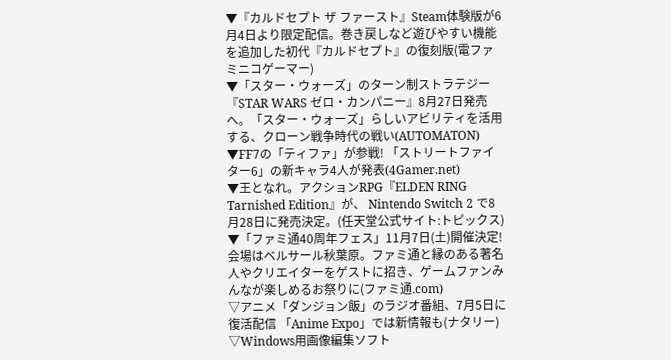▼『カルドセプト ザ ファースト』Steam体験版が6月4日より限定配信。巻き戻しなど遊びやすい機能を追加した初代『カルドセプト』の復刻版(電ファミニコゲーマー)
▼「スター・ウォーズ」のターン制ストラテジー『STAR WARS ゼロ・カンパニー』8月27日発売へ。「スター・ウォーズ」らしいアビリティを活用する、クローン戦争時代の戦い(AUTOMATON)
▼FF7の「ティファ」が参戦! 「ストリートファイター6」の新キャラ4人が発表(4Gamer.net)
▼王となれ。アクションRPG『ELDEN RING Tarnished Edition』が、 Nintendo Switch 2 で8月28日に発売決定。(任天堂公式サイト:トピックス)
▼「ファミ通40周年フェス」11月7日(土)開催決定! 会場はベルサール秋葉原。ファミ通と縁のある著名人やクリエイターをゲストに招き、ゲームファンみんなが楽しめるお祭りに(ファミ通.com)
▽アニメ「ダンジョン飯」のラジオ番組、7月5日に復活配信 「Anime Expo」では新情報も(ナタリー)
▽Windows用画像編集ソフト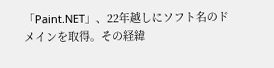「Paint.NET」、22年越しにソフト名のドメインを取得。その経緯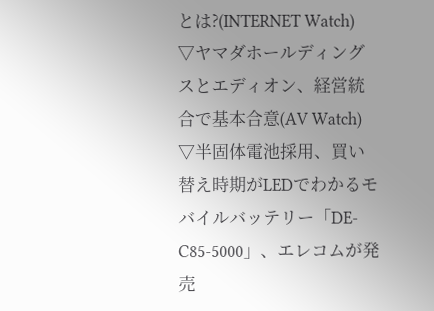とは?(INTERNET Watch)
▽ヤマダホールディングスとエディオン、経営統合で基本合意(AV Watch)
▽半固体電池採用、買い替え時期がLEDでわかるモバイルバッテリー「DE-C85-5000」、エレコムが発売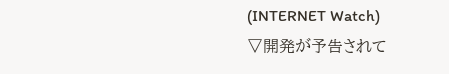(INTERNET Watch)
▽開発が予告されて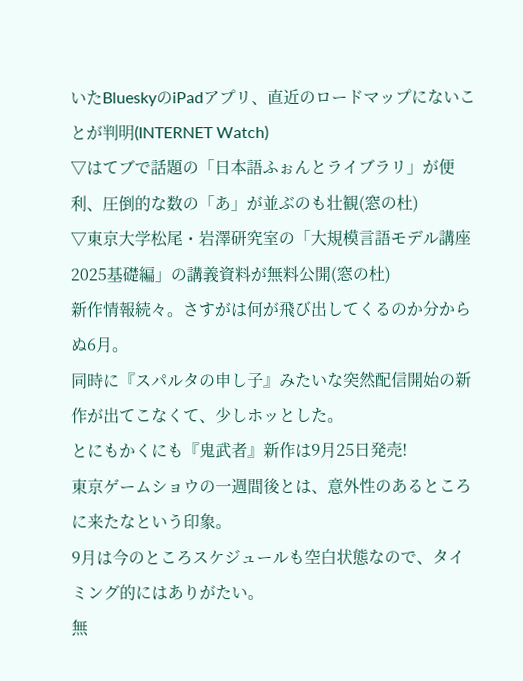いたBlueskyのiPadアプリ、直近のロードマップにないことが判明(INTERNET Watch)
▽はてブで話題の「日本語ふぉんとライブラリ」が便利、圧倒的な数の「あ」が並ぶのも壮観(窓の杜)
▽東京大学松尾・岩澤研究室の「大規模言語モデル講座2025基礎編」の講義資料が無料公開(窓の杜)
新作情報続々。さすがは何が飛び出してくるのか分からぬ6月。
同時に『スパルタの申し子』みたいな突然配信開始の新作が出てこなくて、少しホッとした。
とにもかくにも『鬼武者』新作は9月25日発売!
東京ゲームショウの一週間後とは、意外性のあるところに来たなという印象。
9月は今のところスケジュールも空白状態なので、タイミング的にはありがたい。
無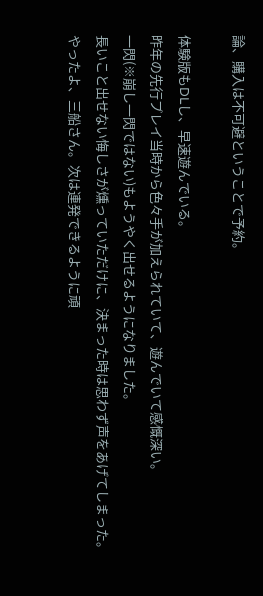論、購入は不可避ということで予約。

体験版もDLし、早速遊んでいる。
昨年の先行プレイ当時から色々手が加えられていて、遊んでいて感慨深い。
一閃(※崩し一閃ではない)もようやく出せるようになりました。
長いこと出せない悔しさが燻っていただけに、決まった時は思わず声をあげてしまった。
やったよ、三船さん。次は連発できるように頑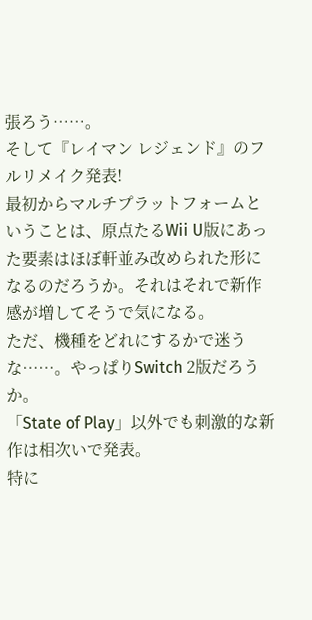張ろう……。
そして『レイマン レジェンド』のフルリメイク発表!
最初からマルチプラットフォームということは、原点たるWii U版にあった要素はほぼ軒並み改められた形になるのだろうか。それはそれで新作感が増してそうで気になる。
ただ、機種をどれにするかで迷うな……。やっぱりSwitch 2版だろうか。
「State of Play」以外でも刺激的な新作は相次いで発表。
特に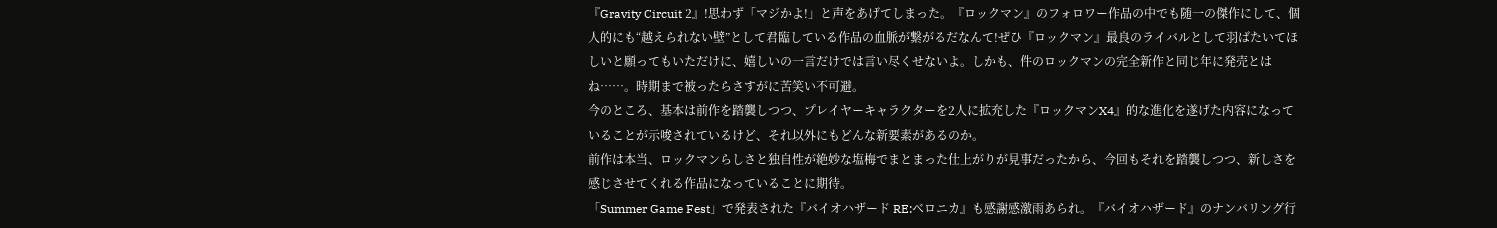『Gravity Circuit 2』!思わず「マジかよ!」と声をあげてしまった。『ロックマン』のフォロワー作品の中でも随一の傑作にして、個人的にも“越えられない壁”として君臨している作品の血脈が繋がるだなんて!ぜひ『ロックマン』最良のライバルとして羽ばたいてほしいと願ってもいただけに、嬉しいの一言だけでは言い尽くせないよ。しかも、件のロックマンの完全新作と同じ年に発売とはね……。時期まで被ったらさすがに苦笑い不可避。
今のところ、基本は前作を踏襲しつつ、プレイヤーキャラクターを2人に拡充した『ロックマンX4』的な進化を遂げた内容になっていることが示唆されているけど、それ以外にもどんな新要素があるのか。
前作は本当、ロックマンらしさと独自性が絶妙な塩梅でまとまった仕上がりが見事だったから、今回もそれを踏襲しつつ、新しさを感じさせてくれる作品になっていることに期待。
「Summer Game Fest」で発表された『バイオハザード RE:ベロニカ』も感謝感激雨あられ。『バイオハザード』のナンバリング行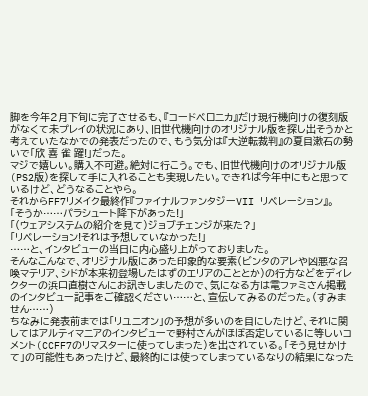脚を今年2月下旬に完了させるも、『コードベロニカ』だけ現行機向けの復刻版がなくて未プレイの状況にあり、旧世代機向けのオリジナル版を探し出そうかと考えていたなかでの発表だったので、もう気分は『大逆転裁判』の夏目漱石の勢いで「欣 喜 雀 躍!」だった。
マジで嬉しい。購入不可避。絶対に行こう。でも、旧世代機向けのオリジナル版(PS2版)を探して手に入れることも実現したい。できれば今年中にもと思っているけど、どうなることやら。
それからFF7リメイク最終作『ファイナルファンタジーVII リベレーション』。
「そうか……パラシュート降下があった!」
「(ウェアシステムの紹介を見て)ジョブチェンジが来た?」
「リベレーション!それは予想していなかった!」
……と、インタビューの当日に内心盛り上がっておりました。
そんなこんなで、オリジナル版にあった印象的な要素(ビンタのアレや凶悪な召喚マテリア、シドが本来初登場したはずのエリアのこととか)の行方などをディレクターの浜口直樹さんにお訊きしましたので、気になる方は電ファミさん掲載のインタビュー記事をご確認ください……と、宣伝してみるのだった。(すみません……)
ちなみに発表前までは「リユニオン」の予想が多いのを目にしたけど、それに関してはアルティマニアのインタビューで野村さんがほぼ否定しているに等しいコメント(CCFF7のリマスターに使ってしまった)を出されている。「そう見せかけて」の可能性もあったけど、最終的には使ってしまっているなりの結果になった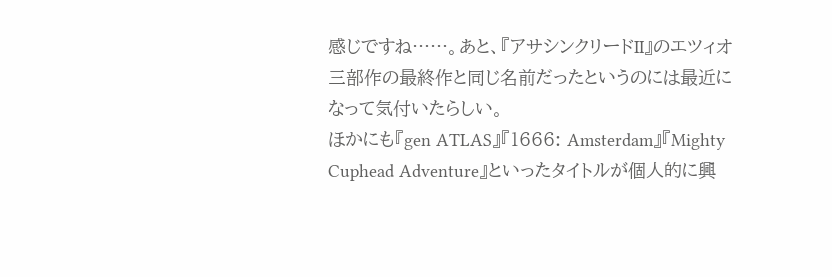感じですね……。あと、『アサシンクリードII』のエツィオ三部作の最終作と同じ名前だったというのには最近になって気付いたらしい。
ほかにも『gen ATLAS』『1666: Amsterdam』『Mighty Cuphead Adventure』といったタイトルが個人的に興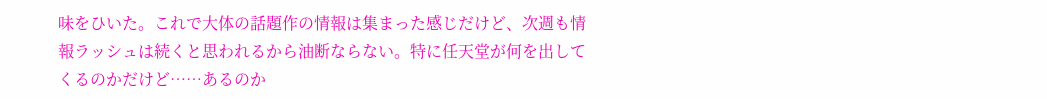味をひいた。これで大体の話題作の情報は集まった感じだけど、次週も情報ラッシュは続くと思われるから油断ならない。特に任天堂が何を出してくるのかだけど……あるのか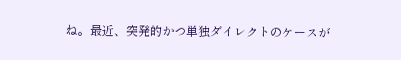ね。最近、突発的かつ単独ダイレクトのケースが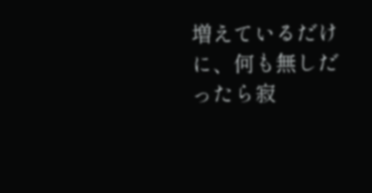増えているだけに、何も無しだったら寂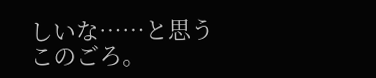しいな……と思うこのごろ。